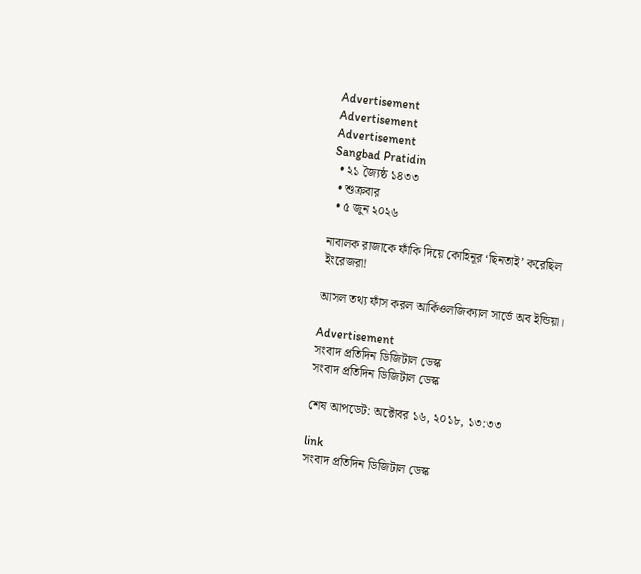Advertisement
Advertisement
Advertisement
Sangbad Pratidin
  • ২১ জ্যৈষ্ঠ ১৪৩৩
  • শুক্রবার
  • ৫ জুন ২০২৬

নাবালক রাজাকে ফাঁকি দিয়ে কোহিনূর ‘ছিনতাই’ করেছিল ইংরেজরা!

আসল তথ্য ফাঁস করল আর্কিওলজিক্যাল সার্ভে অব ইন্ডিয়া।

Advertisement
সংবাদ প্রতিদিন ডিজিটাল ডেস্ক
সংবাদ প্রতিদিন ডিজিটাল ডেস্ক

শেষ আপডেট: অক্টোবর ১৬, ২০১৮, ১৩:৩৩

link
সংবাদ প্রতিদিন ডিজিটাল ডেস্ক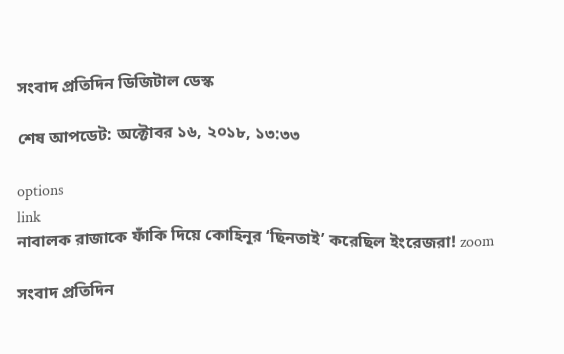সংবাদ প্রতিদিন ডিজিটাল ডেস্ক

শেষ আপডেট: অক্টোবর ১৬, ২০১৮, ১৩:৩৩

options
link
নাবালক রাজাকে ফাঁকি দিয়ে কোহিনূর ‘ছিনতাই’ করেছিল ইংরেজরা! zoom

সংবাদ প্রতিদিন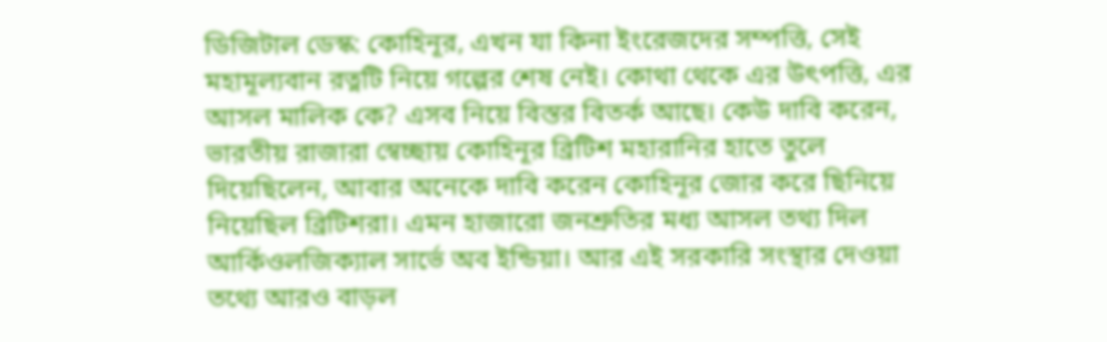ডিজিটাল ডেস্ক: কোহিনূর, এখন যা কিনা ইংরেজদের সম্পত্তি, সেই মহামূল্যবান রত্নটি নিয়ে গল্পের শেষ নেই। কোথা থেকে এর উৎপত্তি, এর আসল মালিক কে? এসব নিয়ে বিস্তর বিতর্ক আছে। কেউ দাবি করেন, ভারতীয় রাজারা স্বেচ্ছায় কোহিনূর ব্রিটিশ মহারানির হাতে তুলে দিয়েছিলেন, আবার অনেকে দাবি করেন কোহিনূর জোর করে ছিনিয়ে নিয়েছিল ব্রিটিশরা। এমন হাজারো জনশ্রুতির মধ্য আসল তথ্য দিল আর্কিওলজিক্যাল সার্ভে অব ইন্ডিয়া। আর এই সরকারি সংস্থার দেওয়া তথ্যে আরও বাড়ল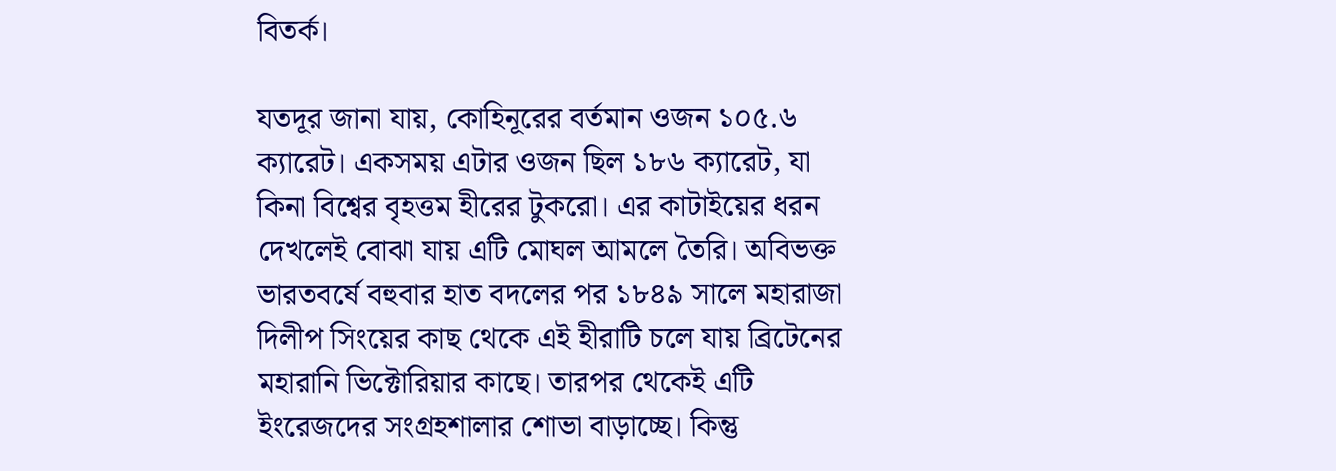বিতর্ক।

যতদূর জানা যায়, কোহিনূরের বর্তমান ওজন ১০৫.৬ ক্যারেট। একসময় এটার ওজন ছিল ১৮৬ ক্যারেট, যা কিনা বিশ্বের বৃহত্তম হীরের টুকরো। এর কাটাইয়ের ধরন দেখলেই বোঝা যায় এটি মোঘল আমলে তৈরি। অবিভক্ত ভারতবর্ষে বহুবার হাত বদলের পর ১৮৪৯ সালে মহারাজা দিলীপ সিংয়ের কাছ থেকে এই হীরাটি চলে যায় ব্রিটেনের মহারানি ভিক্টোরিয়ার কাছে। তারপর থেকেই এটি ইংরেজদের সংগ্রহশালার শোভা বাড়াচ্ছে। কিন্তু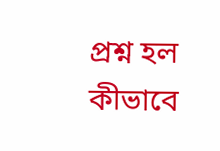প্রশ্ন হল কীভাবে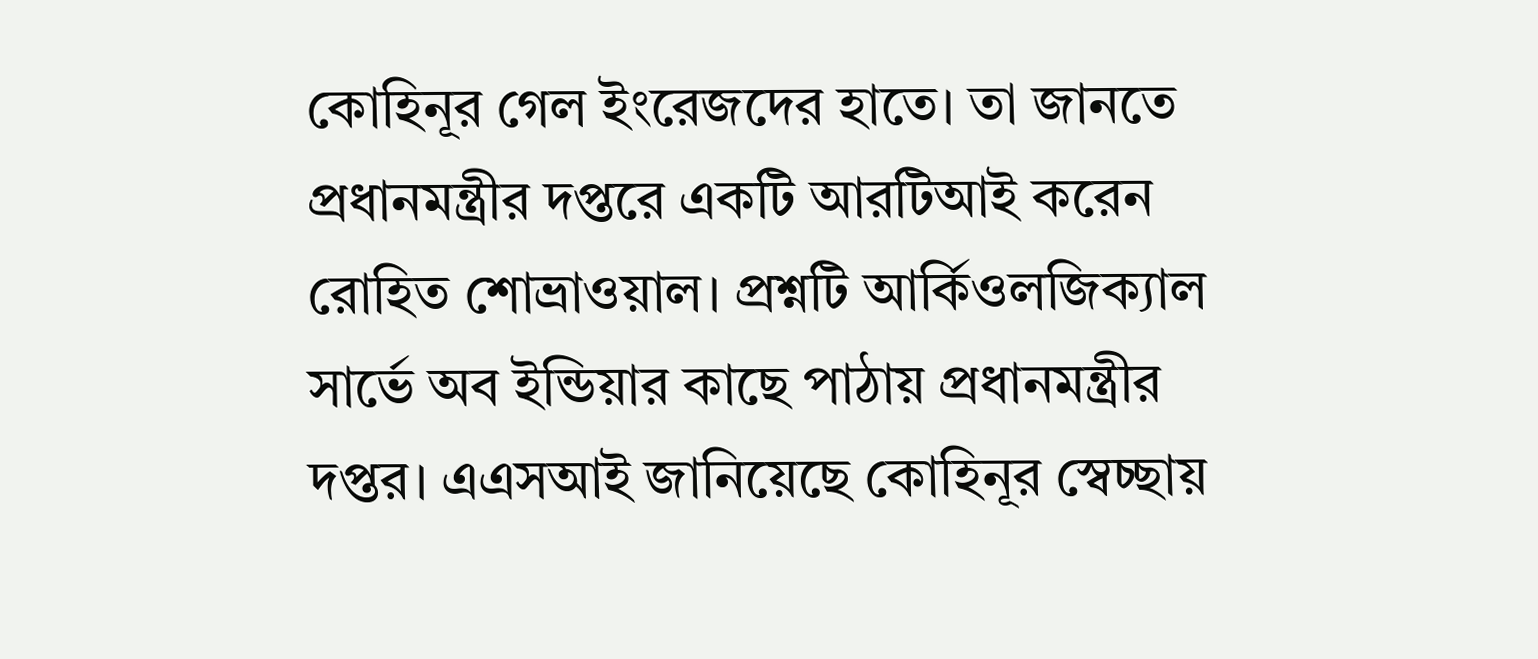কোহিনূর গেল ইংরেজদের হাতে। তা জানতে প্রধানমন্ত্রীর দপ্তরে একটি আরটিআই করেন রোহিত শোভ্রাওয়াল। প্রশ্নটি আর্কিওলজিক্যাল সার্ভে অব ইন্ডিয়ার কাছে পাঠায় প্রধানমন্ত্রীর দপ্তর। এএসআই জানিয়েছে কোহিনূর স্বেচ্ছায়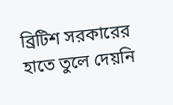ব্রিটিশ সরকারের হাতে তুলে দেয়নি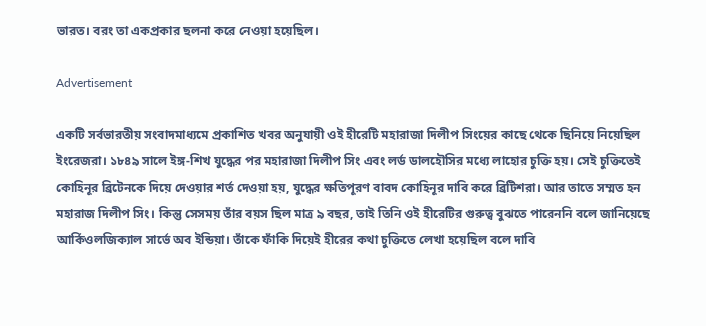ভারত। বরং তা একপ্রকার ছলনা করে নেওয়া হয়েছিল।

Advertisement

একটি সর্বভারতীয় সংবাদমাধ্যমে প্রকাশিত খবর অনুযায়ী ওই হীরেটি মহারাজা দিলীপ সিংয়ের কাছে থেকে ছিনিয়ে নিয়েছিল ইংরেজরা। ১৮৪৯ সালে ইঙ্গ-শিখ যুদ্ধের পর মহারাজা দিলীপ সিং এবং লর্ড ডালহৌসির মধ্যে লাহোর চুক্তি হয়। সেই চুক্তিতেই কোহিনূর ব্রিটেনকে দিয়ে দেওয়ার শর্ত দেওয়া হয়, যুদ্ধের ক্ষতিপূরণ বাবদ কোহিনূর দাবি করে ব্রিটিশরা। আর তাতে সম্মত হন মহারাজ দিলীপ সিং। কিন্তু সেসময় তাঁর বয়স ছিল মাত্র ৯ বছর, তাই তিনি ওই হীরেটির গুরুত্ব বুঝতে পারেননি বলে জানিয়েছে আর্কিওলজিক্যাল সার্ভে অব ইন্ডিয়া। তাঁকে ফাঁকি দিয়েই হীরের কথা চুক্তিতে লেখা হয়েছিল বলে দাবি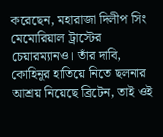করেছেন, মহারাজা দিলীপ সিং মেমোরিয়াল ট্রাস্টের চেয়ারম্যানও। তাঁর দাবি, কোহিনূর হাতিয়ে নিতে ছলনার আশ্রয় নিয়েছে ব্রিটেন, তাই ওই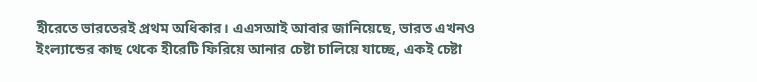হীরেতে ভারতেরই প্রথম অধিকার। এএসআই আবার জানিয়েছে, ভারত এখনও ইংল্যান্ডের কাছ থেকে হীরেটি ফিরিয়ে আনার চেষ্টা চালিয়ে যাচ্ছে, একই চেষ্টা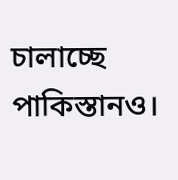চালাচ্ছে পাকিস্তানও।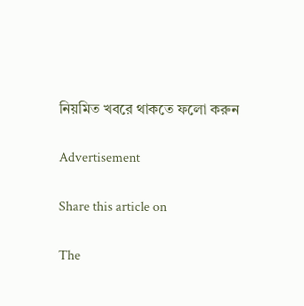নিয়মিত খবরে থাকতে ফলো করুন

Advertisement

Share this article on

The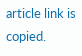article link is copied.